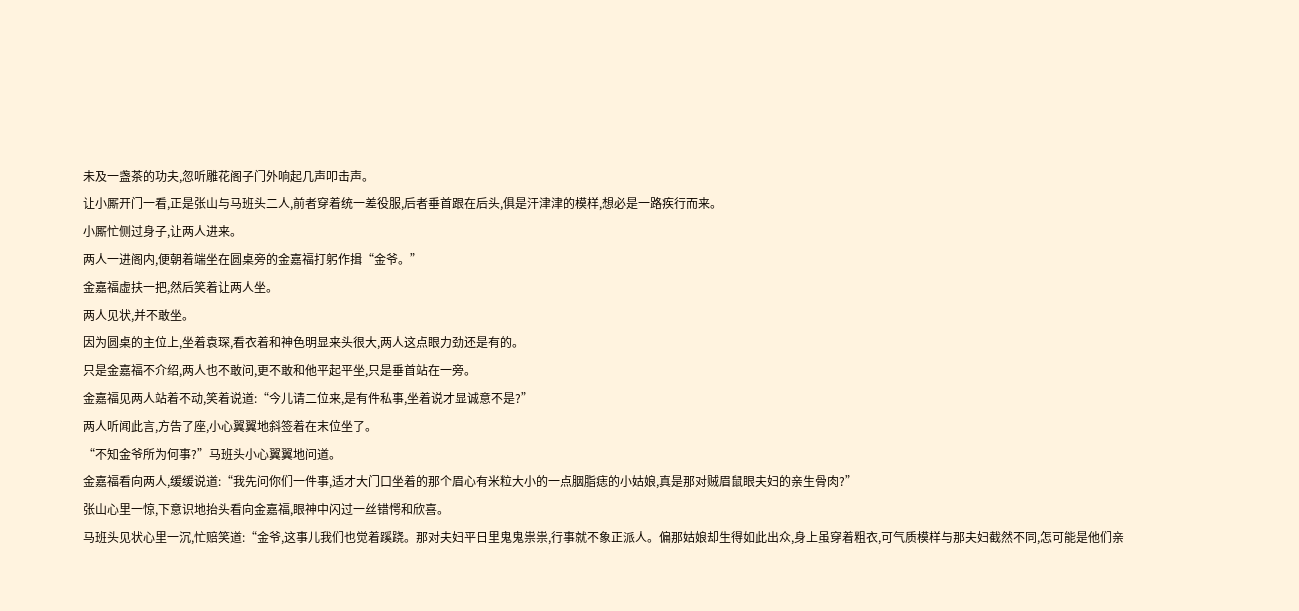未及一盏茶的功夫,忽听雕花阁子门外响起几声叩击声。
让小厮开门一看,正是张山与马班头二人,前者穿着统一差役服,后者垂首跟在后头,俱是汗津津的模样,想必是一路疾行而来。
小厮忙侧过身子,让两人进来。
两人一进阁内,便朝着端坐在圆桌旁的金嘉福打躬作揖“金爷。”
金嘉福虚扶一把,然后笑着让两人坐。
两人见状,并不敢坐。
因为圆桌的主位上,坐着袁琛,看衣着和神色明显来头很大,两人这点眼力劲还是有的。
只是金嘉福不介绍,两人也不敢问,更不敢和他平起平坐,只是垂首站在一旁。
金嘉福见两人站着不动,笑着说道:“今儿请二位来,是有件私事,坐着说才显诚意不是?”
两人听闻此言,方告了座,小心翼翼地斜签着在末位坐了。
“不知金爷所为何事?”马班头小心翼翼地问道。
金嘉福看向两人,缓缓说道:“我先问你们一件事,适才大门口坐着的那个眉心有米粒大小的一点胭脂痣的小姑娘,真是那对贼眉鼠眼夫妇的亲生骨肉?”
张山心里一惊,下意识地抬头看向金嘉福,眼神中闪过一丝错愕和欣喜。
马班头见状心里一沉,忙赔笑道:“金爷,这事儿我们也觉着蹊跷。那对夫妇平日里鬼鬼祟祟,行事就不象正派人。偏那姑娘却生得如此出众,身上虽穿着粗衣,可气质模样与那夫妇截然不同,怎可能是他们亲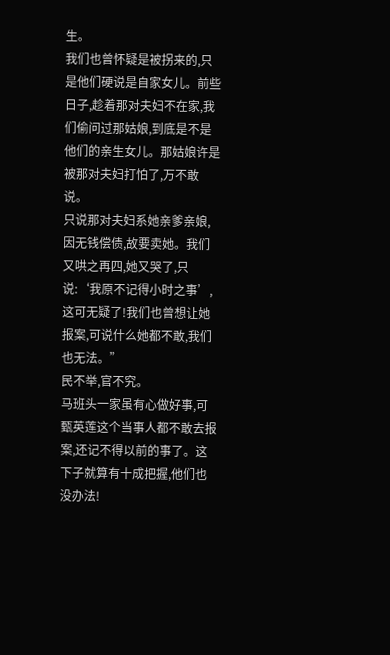生。
我们也曾怀疑是被拐来的,只是他们硬说是自家女儿。前些日子,趁着那对夫妇不在家,我们偷问过那姑娘,到底是不是他们的亲生女儿。那姑娘许是被那对夫妇打怕了,万不敢说。
只说那对夫妇系她亲爹亲娘,因无钱偿债,故要卖她。我们又哄之再四,她又哭了,只说:‘我原不记得小时之事’,这可无疑了!我们也曾想让她报案,可说什么她都不敢,我们也无法。”
民不举,官不究。
马班头一家虽有心做好事,可甄英莲这个当事人都不敢去报案,还记不得以前的事了。这下子就算有十成把握,他们也没办法!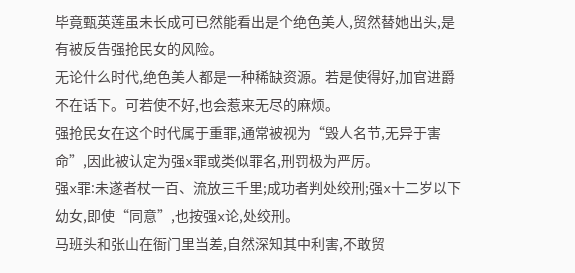毕竟甄英莲虽未长成可已然能看出是个绝色美人,贸然替她出头,是有被反告强抢民女的风险。
无论什么时代,绝色美人都是一种稀缺资源。若是使得好,加官进爵不在话下。可若使不好,也会惹来无尽的麻烦。
强抢民女在这个时代属于重罪,通常被视为“毁人名节,无异于害命”,因此被认定为强x罪或类似罪名,刑罚极为严厉。
强x罪:未遂者杖一百、流放三千里;成功者判处绞刑;强x十二岁以下幼女,即使“同意”,也按强x论,处绞刑。
马班头和张山在衙门里当差,自然深知其中利害,不敢贸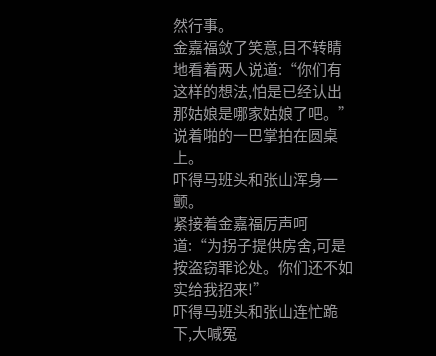然行事。
金嘉福敛了笑意,目不转睛地看着两人说道:“你们有这样的想法,怕是已经认出那姑娘是哪家姑娘了吧。”说着啪的一巴掌拍在圆桌上。
吓得马班头和张山浑身一颤。
紧接着金嘉福厉声呵道:“为拐子提供房舍,可是按盗窃罪论处。你们还不如实给我招来!”
吓得马班头和张山连忙跪下,大喊冤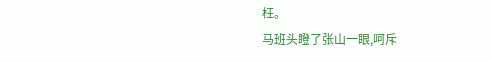枉。
马班头瞪了张山一眼,呵斥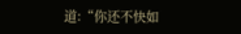道:“你还不快如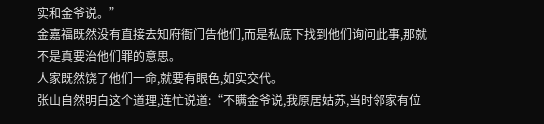实和金爷说。”
金嘉福既然没有直接去知府衙门告他们,而是私底下找到他们询问此事,那就不是真要治他们罪的意思。
人家既然饶了他们一命,就要有眼色,如实交代。
张山自然明白这个道理,连忙说道:“不瞒金爷说,我原居姑苏,当时邻家有位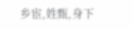乡宦,姓甄,身下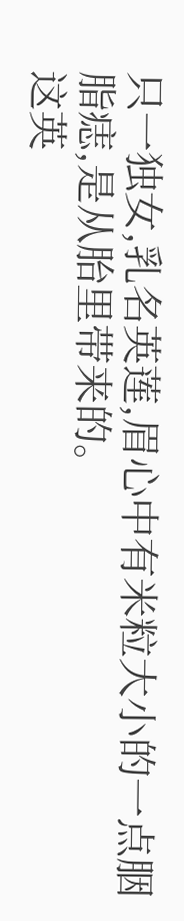只一独女,乳名英莲,眉心中有米粒大小的一点胭脂痣,是从胎里带来的。
这英